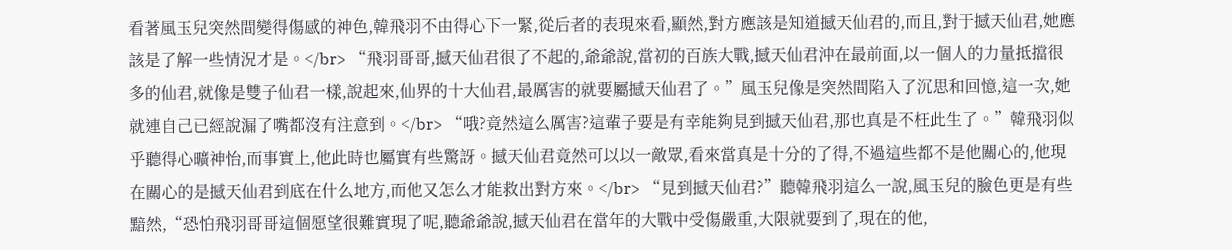看著風玉兒突然間變得傷感的神色,韓飛羽不由得心下一緊,從后者的表現來看,顯然,對方應該是知道撼天仙君的,而且,對于撼天仙君,她應該是了解一些情況才是。</br> “飛羽哥哥,撼天仙君很了不起的,爺爺說,當初的百族大戰,撼天仙君沖在最前面,以一個人的力量抵擋很多的仙君,就像是雙子仙君一樣,說起來,仙界的十大仙君,最厲害的就要屬撼天仙君了。”風玉兒像是突然間陷入了沉思和回憶,這一次,她就連自己已經說漏了嘴都沒有注意到。</br> “哦?竟然這么厲害?這輩子要是有幸能夠見到撼天仙君,那也真是不枉此生了。”韓飛羽似乎聽得心曠神怡,而事實上,他此時也屬實有些驚訝。撼天仙君竟然可以以一敵眾,看來當真是十分的了得,不過這些都不是他關心的,他現在關心的是撼天仙君到底在什么地方,而他又怎么才能救出對方來。</br> “見到撼天仙君?”聽韓飛羽這么一說,風玉兒的臉色更是有些黯然,“恐怕飛羽哥哥這個愿望很難實現了呢,聽爺爺說,撼天仙君在當年的大戰中受傷嚴重,大限就要到了,現在的他,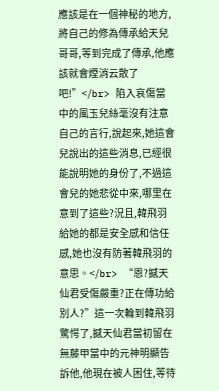應該是在一個神秘的地方,將自己的修為傳承給天兒哥哥,等到完成了傳承,他應該就會煙消云散了吧!”</br> 陷入哀傷當中的風玉兒絲毫沒有注意自己的言行,說起來,她這會兒說出的這些消息,已經很能說明她的身份了,不過這會兒的她悲從中來,哪里在意到了這些?況且,韓飛羽給她的都是安全感和信任感,她也沒有防著韓飛羽的意思。</br> “恩?撼天仙君受傷嚴重?正在傳功給別人?”這一次輪到韓飛羽驚愕了,撼天仙君當初留在無藤甲當中的元神明顯告訴他,他現在被人困住,等待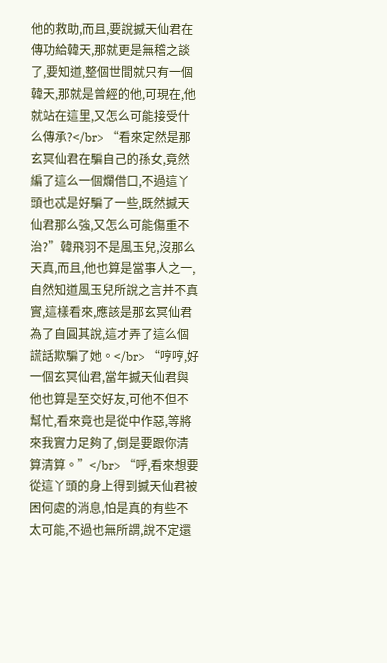他的救助,而且,要說撼天仙君在傳功給韓天,那就更是無稽之談了,要知道,整個世間就只有一個韓天,那就是曾經的他,可現在,他就站在這里,又怎么可能接受什么傳承?</br> “看來定然是那玄冥仙君在騙自己的孫女,竟然編了這么一個爛借口,不過這丫頭也忒是好騙了一些,既然撼天仙君那么強,又怎么可能傷重不治?”韓飛羽不是風玉兒,沒那么天真,而且,他也算是當事人之一,自然知道風玉兒所說之言并不真實,這樣看來,應該是那玄冥仙君為了自圓其說,這才弄了這么個謊話欺騙了她。</br> “哼哼,好一個玄冥仙君,當年撼天仙君與他也算是至交好友,可他不但不幫忙,看來竟也是從中作惡,等將來我實力足夠了,倒是要跟你清算清算。”</br> “呼,看來想要從這丫頭的身上得到撼天仙君被困何處的消息,怕是真的有些不太可能,不過也無所謂,說不定還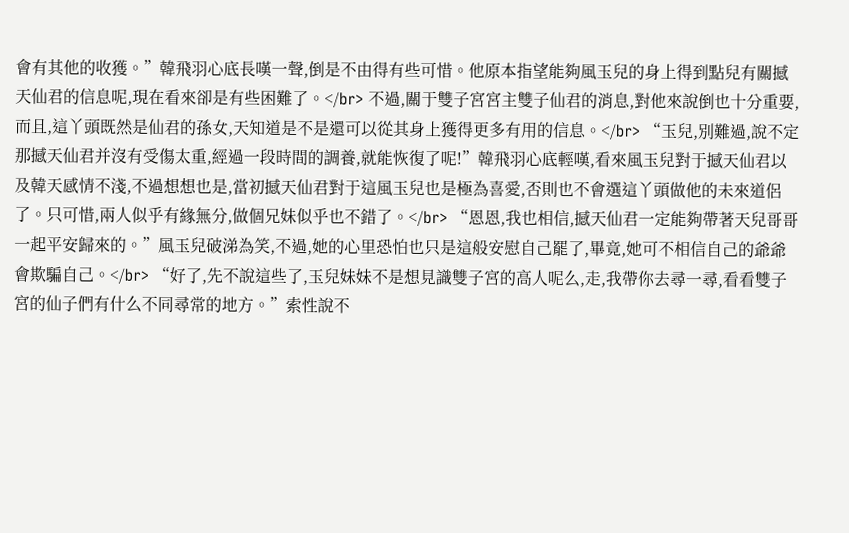會有其他的收獲。”韓飛羽心底長嘆一聲,倒是不由得有些可惜。他原本指望能夠風玉兒的身上得到點兒有關撼天仙君的信息呢,現在看來卻是有些困難了。</br> 不過,關于雙子宮宮主雙子仙君的消息,對他來說倒也十分重要,而且,這丫頭既然是仙君的孫女,天知道是不是還可以從其身上獲得更多有用的信息。</br> “玉兒,別難過,說不定那撼天仙君并沒有受傷太重,經過一段時間的調養,就能恢復了呢!”韓飛羽心底輕嘆,看來風玉兒對于撼天仙君以及韓天感情不淺,不過想想也是,當初撼天仙君對于這風玉兒也是極為喜愛,否則也不會選這丫頭做他的未來道侶了。只可惜,兩人似乎有緣無分,做個兄妹似乎也不錯了。</br> “恩恩,我也相信,撼天仙君一定能夠帶著天兒哥哥一起平安歸來的。”風玉兒破涕為笑,不過,她的心里恐怕也只是這般安慰自己罷了,畢竟,她可不相信自己的爺爺會欺騙自己。</br> “好了,先不說這些了,玉兒妹妹不是想見識雙子宮的高人呢么,走,我帶你去尋一尋,看看雙子宮的仙子們有什么不同尋常的地方。”索性說不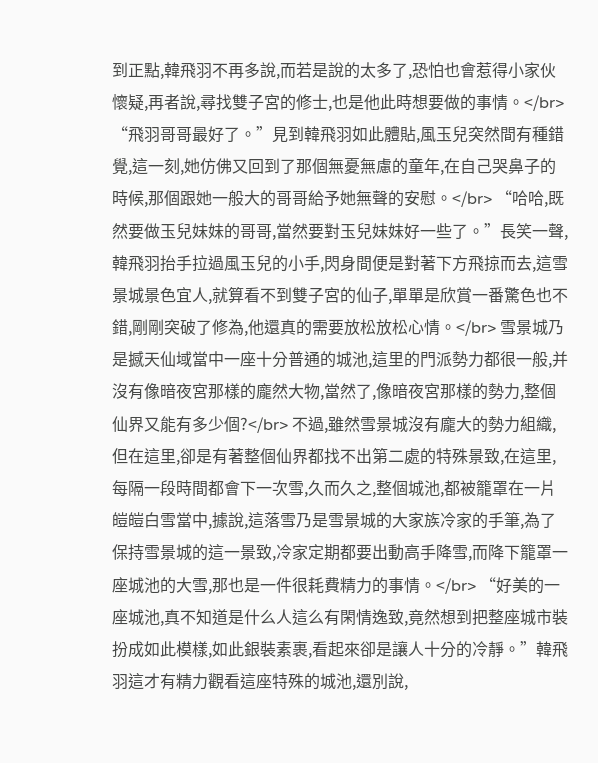到正點,韓飛羽不再多說,而若是說的太多了,恐怕也會惹得小家伙懷疑,再者說,尋找雙子宮的修士,也是他此時想要做的事情。</br> “飛羽哥哥最好了。”見到韓飛羽如此體貼,風玉兒突然間有種錯覺,這一刻,她仿佛又回到了那個無憂無慮的童年,在自己哭鼻子的時候,那個跟她一般大的哥哥給予她無聲的安慰。</br> “哈哈,既然要做玉兒妹妹的哥哥,當然要對玉兒妹妹好一些了。”長笑一聲,韓飛羽抬手拉過風玉兒的小手,閃身間便是對著下方飛掠而去,這雪景城景色宜人,就算看不到雙子宮的仙子,單單是欣賞一番驚色也不錯,剛剛突破了修為,他還真的需要放松放松心情。</br> 雪景城乃是撼天仙域當中一座十分普通的城池,這里的門派勢力都很一般,并沒有像暗夜宮那樣的龐然大物,當然了,像暗夜宮那樣的勢力,整個仙界又能有多少個?</br> 不過,雖然雪景城沒有龐大的勢力組織,但在這里,卻是有著整個仙界都找不出第二處的特殊景致,在這里,每隔一段時間都會下一次雪,久而久之,整個城池,都被籠罩在一片皚皚白雪當中,據說,這落雪乃是雪景城的大家族冷家的手筆,為了保持雪景城的這一景致,冷家定期都要出動高手降雪,而降下籠罩一座城池的大雪,那也是一件很耗費精力的事情。</br> “好美的一座城池,真不知道是什么人這么有閑情逸致,竟然想到把整座城市裝扮成如此模樣,如此銀裝素裹,看起來卻是讓人十分的冷靜。”韓飛羽這才有精力觀看這座特殊的城池,還別說,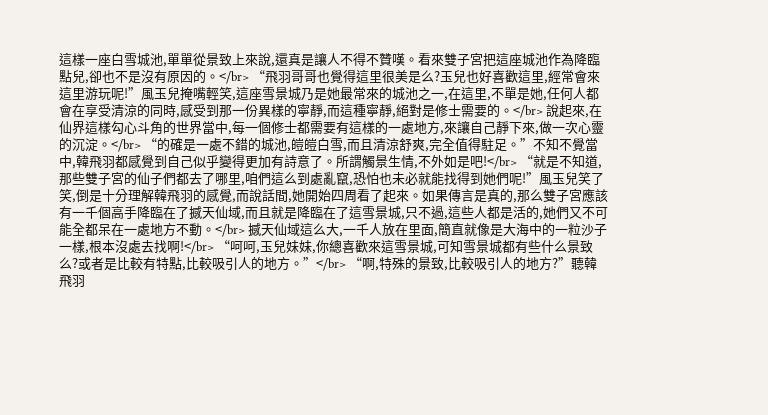這樣一座白雪城池,單單從景致上來說,還真是讓人不得不贊嘆。看來雙子宮把這座城池作為降臨點兒,卻也不是沒有原因的。</br> “飛羽哥哥也覺得這里很美是么?玉兒也好喜歡這里,經常會來這里游玩呢!”風玉兒掩嘴輕笑,這座雪景城乃是她最常來的城池之一,在這里,不單是她,任何人都會在享受清涼的同時,感受到那一份異樣的寧靜,而這種寧靜,絕對是修士需要的。</br> 說起來,在仙界這樣勾心斗角的世界當中,每一個修士都需要有這樣的一處地方,來讓自己靜下來,做一次心靈的沉淀。</br> “的確是一處不錯的城池,皚皚白雪,而且清涼舒爽,完全值得駐足。”不知不覺當中,韓飛羽都感覺到自己似乎變得更加有詩意了。所謂觸景生情,不外如是吧!</br> “就是不知道,那些雙子宮的仙子們都去了哪里,咱們這么到處亂竄,恐怕也未必就能找得到她們呢!”風玉兒笑了笑,倒是十分理解韓飛羽的感覺,而說話間,她開始四周看了起來。如果傳言是真的,那么雙子宮應該有一千個高手降臨在了撼天仙域,而且就是降臨在了這雪景城,只不過,這些人都是活的,她們又不可能全都呆在一處地方不動。</br> 撼天仙域這么大,一千人放在里面,簡直就像是大海中的一粒沙子一樣,根本沒處去找啊!</br> “呵呵,玉兒妹妹,你總喜歡來這雪景城,可知雪景城都有些什么景致么?或者是比較有特點,比較吸引人的地方。”</br> “啊,特殊的景致,比較吸引人的地方?”聽韓飛羽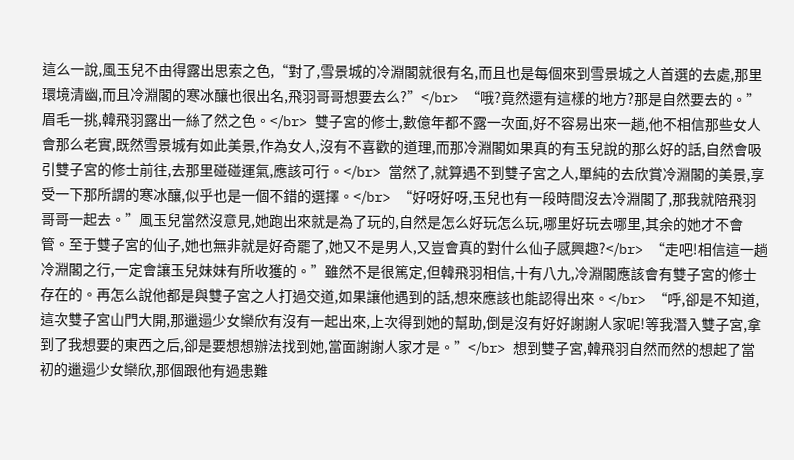這么一說,風玉兒不由得露出思索之色,“對了,雪景城的冷淵閣就很有名,而且也是每個來到雪景城之人首選的去處,那里環境清幽,而且冷淵閣的寒冰釀也很出名,飛羽哥哥想要去么?”</br> “哦?竟然還有這樣的地方?那是自然要去的。”眉毛一挑,韓飛羽露出一絲了然之色。</br> 雙子宮的修士,數億年都不露一次面,好不容易出來一趟,他不相信那些女人會那么老實,既然雪景城有如此美景,作為女人,沒有不喜歡的道理,而那冷淵閣如果真的有玉兒說的那么好的話,自然會吸引雙子宮的修士前往,去那里碰碰運氣,應該可行。</br> 當然了,就算遇不到雙子宮之人,單純的去欣賞冷淵閣的美景,享受一下那所謂的寒冰釀,似乎也是一個不錯的選擇。</br> “好呀好呀,玉兒也有一段時間沒去冷淵閣了,那我就陪飛羽哥哥一起去。”風玉兒當然沒意見,她跑出來就是為了玩的,自然是怎么好玩怎么玩,哪里好玩去哪里,其余的她才不會管。至于雙子宮的仙子,她也無非就是好奇罷了,她又不是男人,又豈會真的對什么仙子感興趣?</br> “走吧!相信這一趟冷淵閣之行,一定會讓玉兒妹妹有所收獲的。”雖然不是很篤定,但韓飛羽相信,十有八九,冷淵閣應該會有雙子宮的修士存在的。再怎么說他都是與雙子宮之人打過交道,如果讓他遇到的話,想來應該也能認得出來。</br> “呼,卻是不知道,這次雙子宮山門大開,那邋遢少女欒欣有沒有一起出來,上次得到她的幫助,倒是沒有好好謝謝人家呢!等我潛入雙子宮,拿到了我想要的東西之后,卻是要想想辦法找到她,當面謝謝人家才是。”</br> 想到雙子宮,韓飛羽自然而然的想起了當初的邋遢少女欒欣,那個跟他有過患難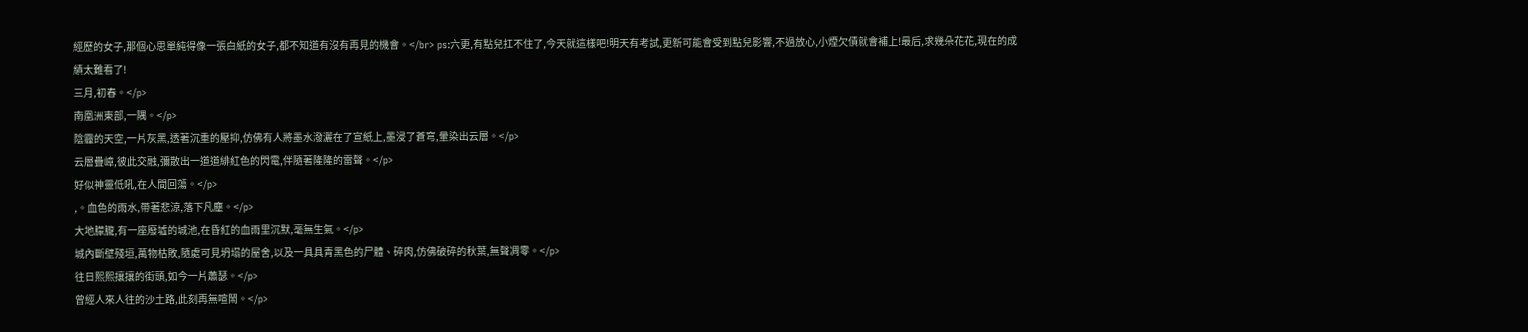經歷的女子,那個心思單純得像一張白紙的女子,都不知道有沒有再見的機會。</br> ps:六更,有點兒扛不住了,今天就這樣吧!明天有考試,更新可能會受到點兒影響,不過放心,小煙欠債就會補上!最后,求幾朵花花,現在的成績太難看了!
三月,初春。</p>
南凰洲東部,一隅。</p>
陰霾的天空,一片灰黑,透著沉重的壓抑,仿佛有人將墨水潑灑在了宣紙上,墨浸了蒼穹,暈染出云層。</p>
云層疊嶂,彼此交融,彌散出一道道緋紅色的閃電,伴隨著隆隆的雷聲。</p>
好似神靈低吼,在人間回蕩。</p>
,。血色的雨水,帶著悲涼,落下凡塵。</p>
大地朦朧,有一座廢墟的城池,在昏紅的血雨里沉默,毫無生氣。</p>
城內斷壁殘垣,萬物枯敗,隨處可見坍塌的屋舍,以及一具具青黑色的尸體、碎肉,仿佛破碎的秋葉,無聲凋零。</p>
往日熙熙攘攘的街頭,如今一片蕭瑟。</p>
曾經人來人往的沙土路,此刻再無喧鬧。</p>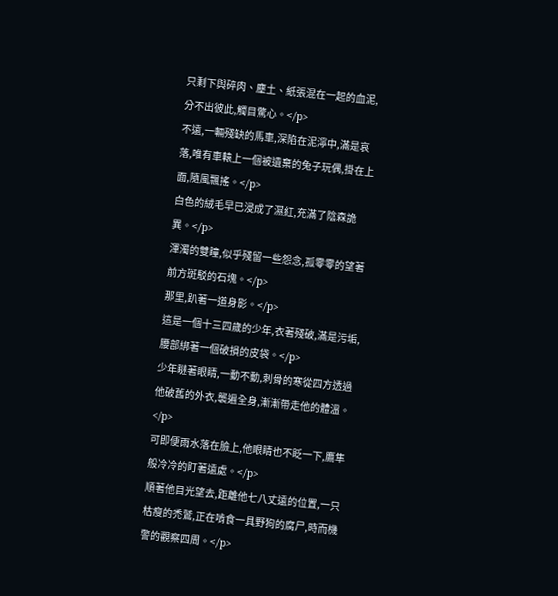只剩下與碎肉、塵土、紙張混在一起的血泥,分不出彼此,觸目驚心。</p>
不遠,一輛殘缺的馬車,深陷在泥濘中,滿是哀落,唯有車轅上一個被遺棄的兔子玩偶,掛在上面,隨風飄搖。</p>
白色的絨毛早已浸成了濕紅,充滿了陰森詭異。</p>
渾濁的雙瞳,似乎殘留一些怨念,孤零零的望著前方斑駁的石塊。</p>
那里,趴著一道身影。</p>
這是一個十三四歲的少年,衣著殘破,滿是污垢,腰部綁著一個破損的皮袋。</p>
少年瞇著眼睛,一動不動,刺骨的寒從四方透過他破舊的外衣,襲遍全身,漸漸帶走他的體溫。</p>
可即便雨水落在臉上,他眼睛也不眨一下,鷹隼般冷冷的盯著遠處。</p>
順著他目光望去,距離他七八丈遠的位置,一只枯瘦的禿鷲,正在啃食一具野狗的腐尸,時而機警的觀察四周。</p>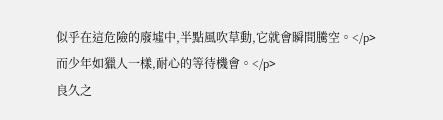似乎在這危險的廢墟中,半點風吹草動,它就會瞬間騰空。</p>
而少年如獵人一樣,耐心的等待機會。</p>
良久之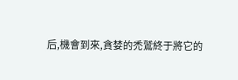后,機會到來,貪婪的禿鷲終于將它的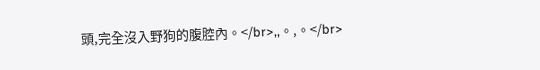頭,完全沒入野狗的腹腔內。</br>,,。,。</br>